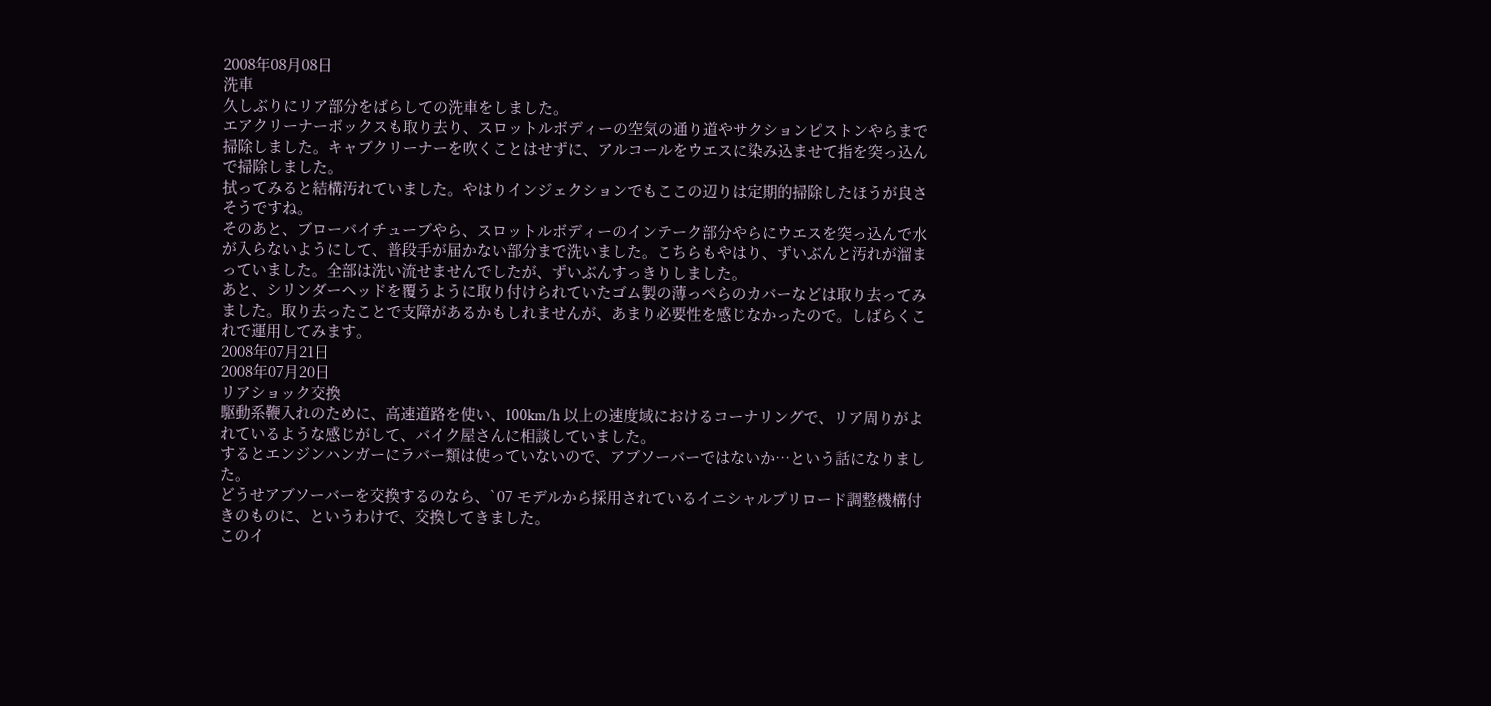2008年08月08日
洗車
久しぶりにリア部分をばらしての洗車をしました。
エアクリーナーボックスも取り去り、スロットルボディーの空気の通り道やサクションピストンやらまで掃除しました。キャブクリーナーを吹くことはせずに、アルコールをウエスに染み込ませて指を突っ込んで掃除しました。
拭ってみると結構汚れていました。やはりインジェクションでもここの辺りは定期的掃除したほうが良さそうですね。
そのあと、ブローバイチューブやら、スロットルボディーのインテーク部分やらにウエスを突っ込んで水が入らないようにして、普段手が届かない部分まで洗いました。こちらもやはり、ずいぶんと汚れが溜まっていました。全部は洗い流せませんでしたが、ずいぶんすっきりしました。
あと、シリンダーヘッドを覆うように取り付けられていたゴム製の薄っぺらのカバーなどは取り去ってみました。取り去ったことで支障があるかもしれませんが、あまり必要性を感じなかったので。しばらくこれで運用してみます。
2008年07月21日
2008年07月20日
リアショック交換
駆動系鞭入れのために、高速道路を使い、100km/h 以上の速度域におけるコーナリングで、リア周りがよれているような感じがして、バイク屋さんに相談していました。
するとエンジンハンガーにラバー類は使っていないので、アブソーバーではないか…という話になりました。
どうせアブソーバーを交換するのなら、`07 モデルから採用されているイニシャルプリロード調整機構付きのものに、というわけで、交換してきました。
このイ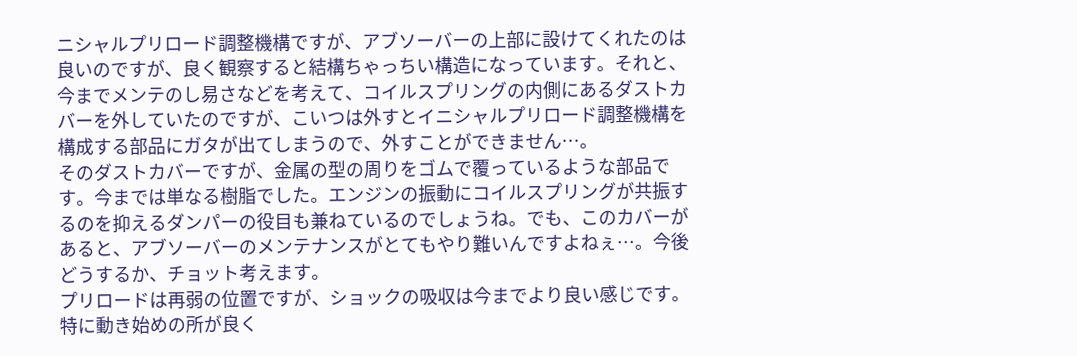ニシャルプリロード調整機構ですが、アブソーバーの上部に設けてくれたのは良いのですが、良く観察すると結構ちゃっちい構造になっています。それと、今までメンテのし易さなどを考えて、コイルスプリングの内側にあるダストカバーを外していたのですが、こいつは外すとイニシャルプリロード調整機構を構成する部品にガタが出てしまうので、外すことができません…。
そのダストカバーですが、金属の型の周りをゴムで覆っているような部品です。今までは単なる樹脂でした。エンジンの振動にコイルスプリングが共振するのを抑えるダンパーの役目も兼ねているのでしょうね。でも、このカバーがあると、アブソーバーのメンテナンスがとてもやり難いんですよねぇ…。今後どうするか、チョット考えます。
プリロードは再弱の位置ですが、ショックの吸収は今までより良い感じです。特に動き始めの所が良く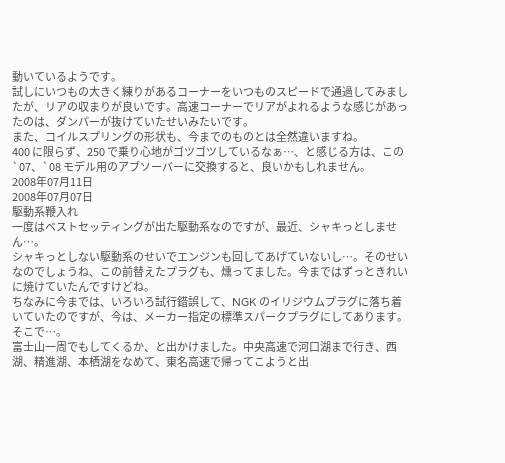動いているようです。
試しにいつもの大きく練りがあるコーナーをいつものスピードで通過してみましたが、リアの収まりが良いです。高速コーナーでリアがよれるような感じがあったのは、ダンパーが抜けていたせいみたいです。
また、コイルスプリングの形状も、今までのものとは全然違いますね。
400 に限らず、250 で乗り心地がゴツゴツしているなぁ…、と感じる方は、この `07、`08 モデル用のアブソーバーに交換すると、良いかもしれません。
2008年07月11日
2008年07月07日
駆動系鞭入れ
一度はベストセッティングが出た駆動系なのですが、最近、シャキっとしません…。
シャキっとしない駆動系のせいでエンジンも回してあげていないし…。そのせいなのでしょうね、この前替えたプラグも、燻ってました。今まではずっときれいに焼けていたんですけどね。
ちなみに今までは、いろいろ試行錯誤して、NGK のイリジウムプラグに落ち着いていたのですが、今は、メーカー指定の標準スパークプラグにしてあります。
そこで…。
富士山一周でもしてくるか、と出かけました。中央高速で河口湖まで行き、西湖、精進湖、本栖湖をなめて、東名高速で帰ってこようと出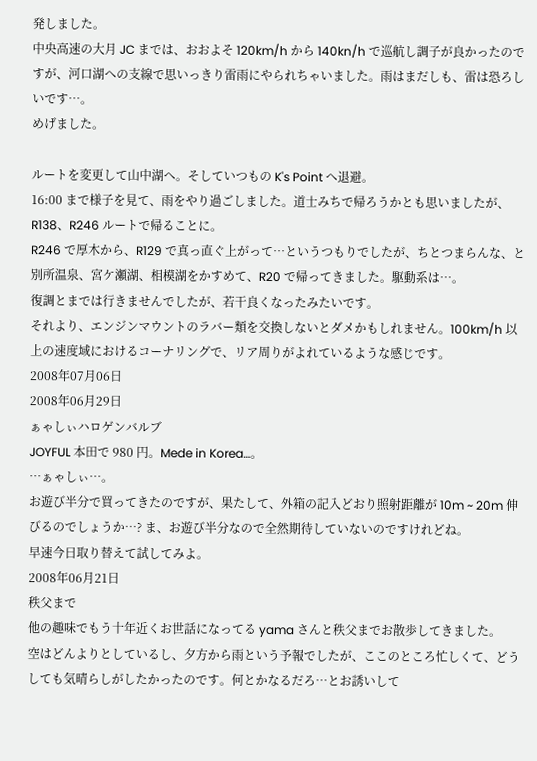発しました。
中央高速の大月 JC までは、おおよそ 120km/h から 140kn/h で巡航し調子が良かったのですが、河口湖への支線で思いっきり雷雨にやられちゃいました。雨はまだしも、雷は恐ろしいです…。
めげました。

ルートを変更して山中湖へ。そしていつもの K's Point へ退避。
16:00 まで様子を見て、雨をやり過ごしました。道士みちで帰ろうかとも思いましたが、R138、R246 ルートで帰ることに。
R246 で厚木から、R129 で真っ直ぐ上がって…というつもりでしたが、ちとつまらんな、と別所温泉、宮ケ瀬湖、相模湖をかすめて、R20 で帰ってきました。駆動系は…。
復調とまでは行きませんでしたが、若干良くなったみたいです。
それより、エンジンマウントのラバー類を交換しないとダメかもしれません。100km/h 以上の速度域におけるコーナリングで、リア周りがよれているような感じです。
2008年07月06日
2008年06月29日
ぁゃしぃハロゲンバルブ
JOYFUL 本田で 980 円。Mede in Korea…。
…ぁゃしぃ…。
お遊び半分で買ってきたのですが、果たして、外箱の記入どおり照射距離が 10m ~ 20m 伸びるのでしょうか…? ま、お遊び半分なので全然期待していないのですけれどね。
早速今日取り替えて試してみよ。
2008年06月21日
秩父まで
他の趣味でもう十年近くお世話になってる yama さんと秩父までお散歩してきました。
空はどんよりとしているし、夕方から雨という予報でしたが、ここのところ忙しくて、どうしても気晴らしがしたかったのです。何とかなるだろ…とお誘いして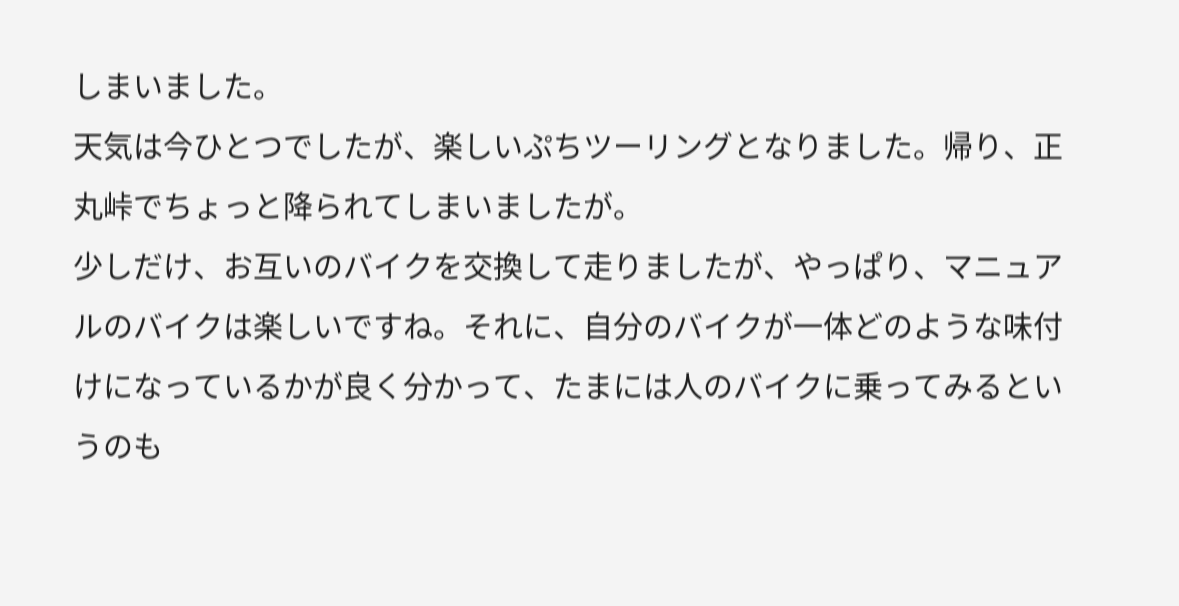しまいました。
天気は今ひとつでしたが、楽しいぷちツーリングとなりました。帰り、正丸峠でちょっと降られてしまいましたが。
少しだけ、お互いのバイクを交換して走りましたが、やっぱり、マニュアルのバイクは楽しいですね。それに、自分のバイクが一体どのような味付けになっているかが良く分かって、たまには人のバイクに乗ってみるというのも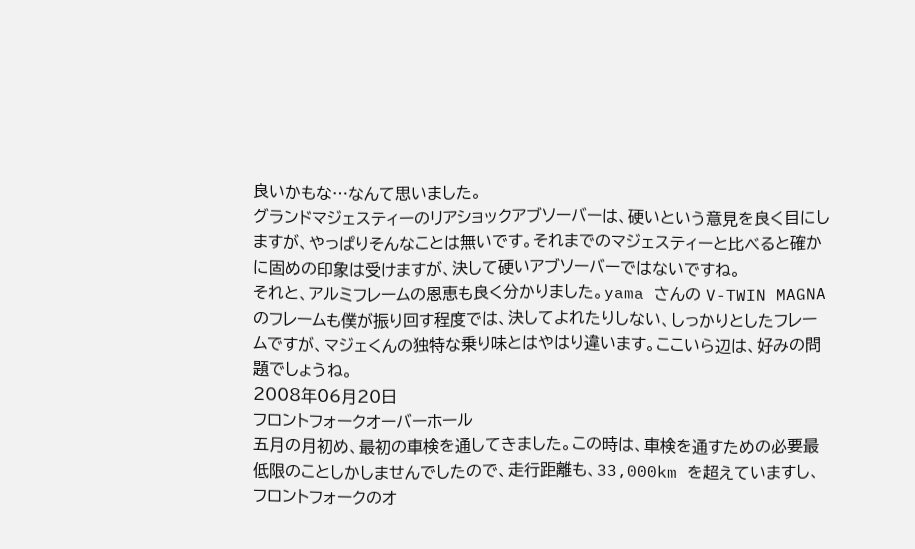良いかもな…なんて思いました。
グランドマジェスティーのリアショックアブソーバーは、硬いという意見を良く目にしますが、やっぱりそんなことは無いです。それまでのマジェスティーと比べると確かに固めの印象は受けますが、決して硬いアブソーバーではないですね。
それと、アルミフレームの恩恵も良く分かりました。yama さんの V-TWIN MAGNA のフレームも僕が振り回す程度では、決してよれたりしない、しっかりとしたフレームですが、マジェくんの独特な乗り味とはやはり違います。ここいら辺は、好みの問題でしょうね。
2008年06月20日
フロントフォークオーバーホール
五月の月初め、最初の車検を通してきました。この時は、車検を通すための必要最低限のことしかしませんでしたので、走行距離も、33,000km を超えていますし、フロントフォークのオ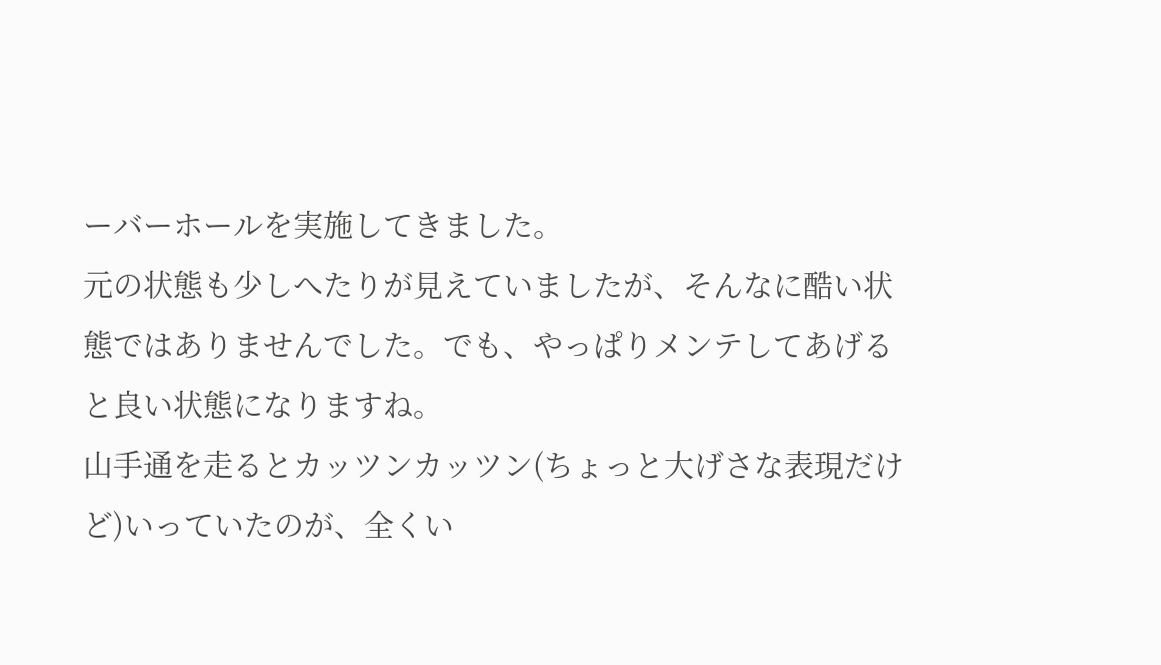ーバーホールを実施してきました。
元の状態も少しへたりが見えていましたが、そんなに酷い状態ではありませんでした。でも、やっぱりメンテしてあげると良い状態になりますね。
山手通を走るとカッツンカッツン(ちょっと大げさな表現だけど)いっていたのが、全くい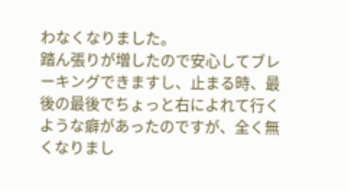わなくなりました。
踏ん張りが増したので安心してブレーキングできますし、止まる時、最後の最後でちょっと右によれて行くような癖があったのですが、全く無くなりまし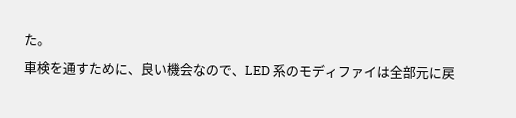た。
車検を通すために、良い機会なので、LED 系のモディファイは全部元に戻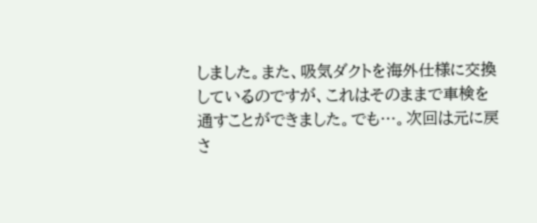しました。また、吸気ダクトを海外仕様に交換しているのですが、これはそのままで車検を通すことができました。でも…。次回は元に戻さ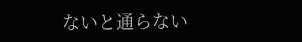ないと通らない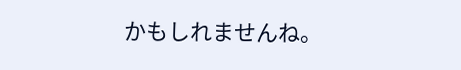かもしれませんね。